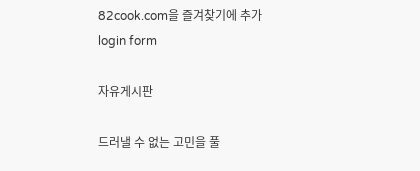82cook.com을 즐겨찾기에 추가
login form

자유게시판

드러낼 수 없는 고민을 풀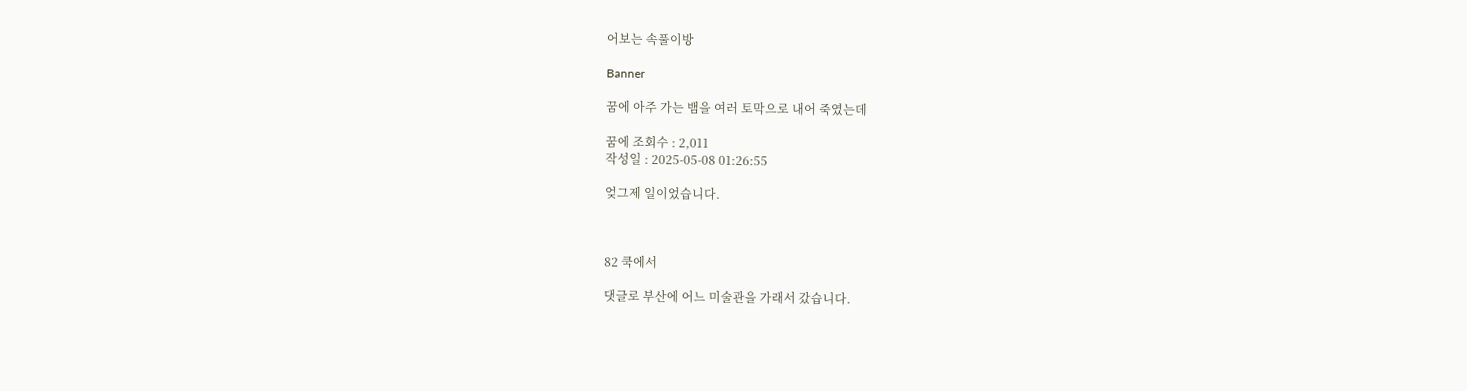어보는 속풀이방

Banner

꿈에 아주 가는 뱀을 여러 토막으로 내어 죽였는데

꿈에 조회수 : 2,011
작성일 : 2025-05-08 01:26:55

엊그제 일이었습니다.



82 쿡에서

댓글로 부산에 어느 미술관을 가래서 갔습니다.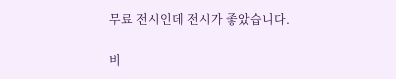무료 전시인데 전시가 좋았습니다.

비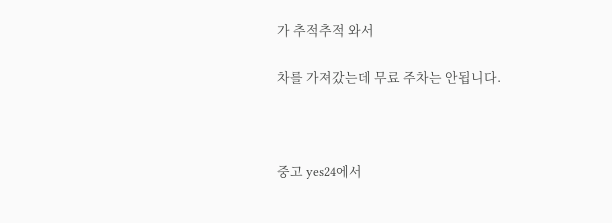가 추적추적 와서

차를 가져갔는데 무료 주차는 안됩니다.



중고 yes24에서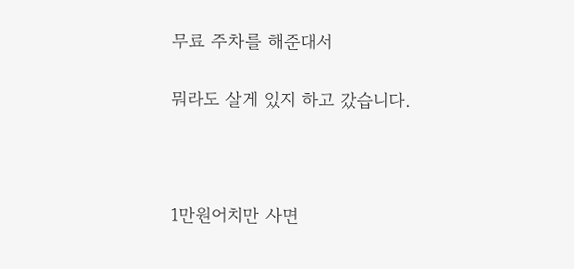무료 주차를 해준대서

뭐라도 살게 있지 하고 갔습니다.



1만원어치만 사면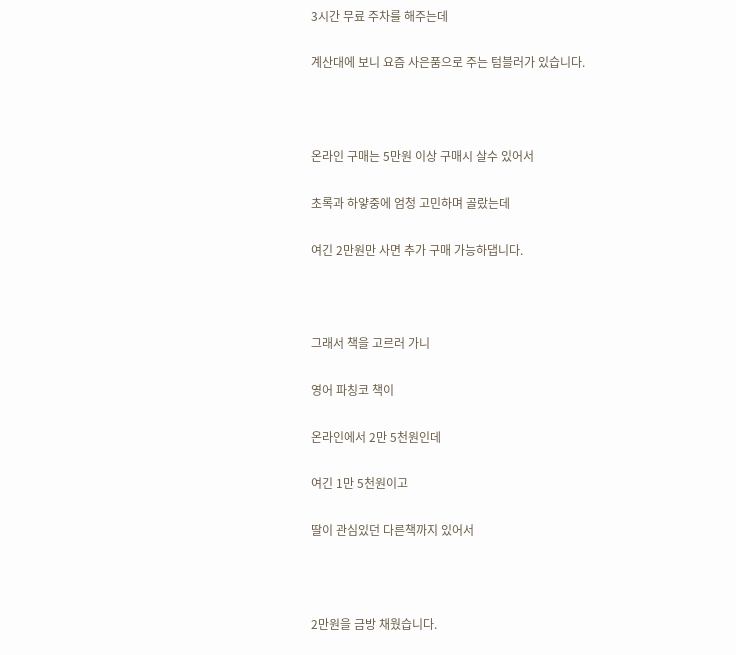3시간 무료 주차를 해주는데

계산대에 보니 요즘 사은품으로 주는 텀블러가 있습니다.



온라인 구매는 5만원 이상 구매시 살수 있어서

초록과 하얗중에 엄청 고민하며 골랐는데

여긴 2만원만 사면 추가 구매 가능하댑니다.



그래서 책을 고르러 가니

영어 파칭코 책이

온라인에서 2만 5천원인데

여긴 1만 5천원이고

딸이 관심있던 다른책까지 있어서



2만원을 금방 채웠습니다.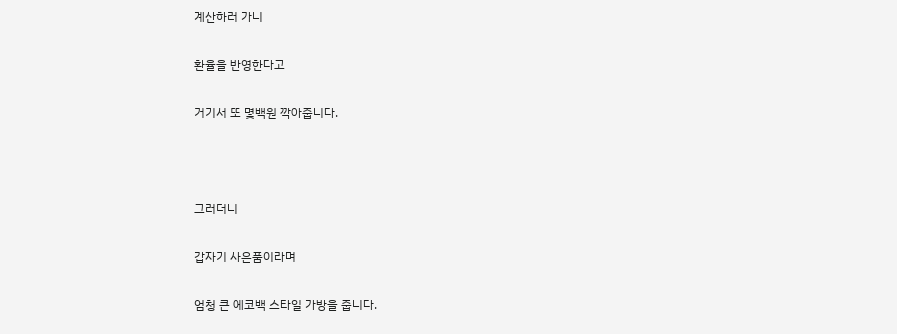계산하러 가니

환율을 반영한다고

거기서 또 몇백원 깍아줍니다.



그러더니

갑자기 사은품이라며

엄청 큰 에코백 스타일 가방을 줍니다.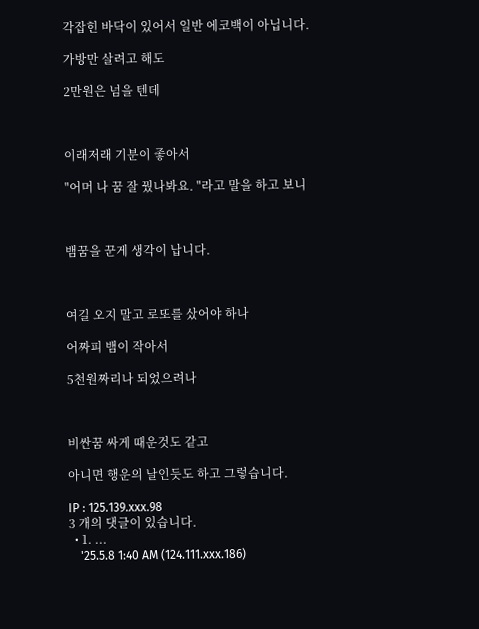각잡힌 바닥이 있어서 일반 에코백이 아닙니다.

가방만 살려고 해도

2만원은 넘을 텐데



이래저래 기분이 좋아서

"어머 나 꿈 잘 꿨나봐요. "라고 말을 하고 보니



뱀꿈을 꾼게 생각이 납니다.



여길 오지 말고 로또를 샀어야 하나

어짜피 뱀이 작아서

5천원짜리나 되었으려나



비싼꿈 싸게 때운것도 같고

아니면 행운의 날인듯도 하고 그렇습니다.

IP : 125.139.xxx.98
3 개의 댓글이 있습니다.
  • 1. ...
    '25.5.8 1:40 AM (124.111.xxx.186)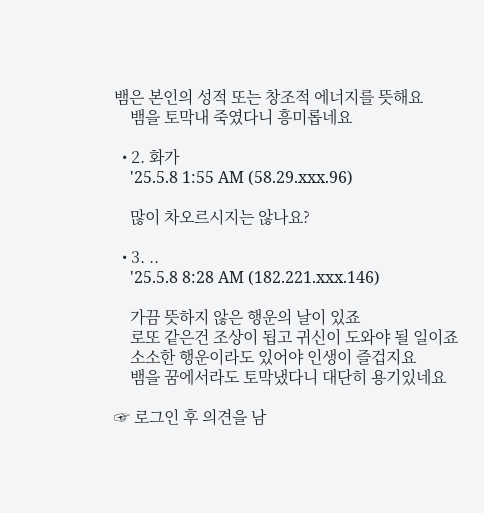뱀은 본인의 성적 또는 창조적 에너지를 뜻해요
    뱀을 토막내 죽였다니 흥미롭네요

  • 2. 화가
    '25.5.8 1:55 AM (58.29.xxx.96)

    많이 차오르시지는 않나요?

  • 3. ..
    '25.5.8 8:28 AM (182.221.xxx.146)

    가끔 뜻하지 않은 행운의 날이 있죠
    로또 같은건 조상이 됩고 귀신이 도와야 될 일이죠
    소소한 행운이라도 있어야 인생이 즐겁지요
    뱀을 꿈에서라도 토막냈다니 대단히 용기있네요

☞ 로그인 후 의견을 남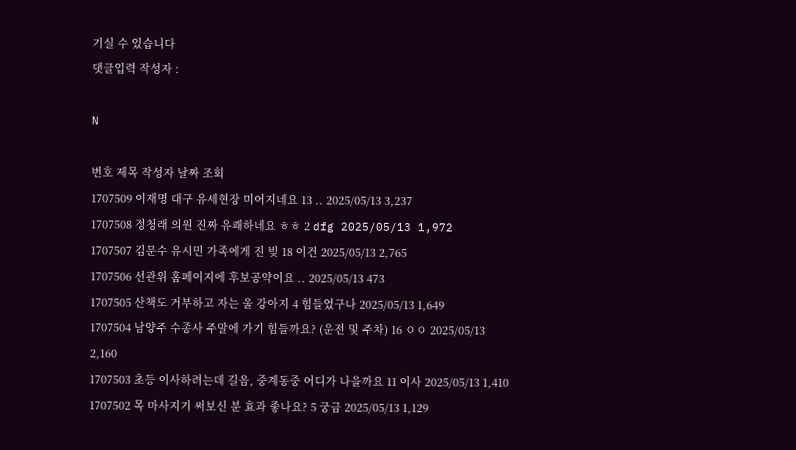기실 수 있습니다
댓글입력 작성자 :

N

번호 제목 작성자 날짜 조회
1707509 이재명 대구 유세현장 미어지네요 13 .. 2025/05/13 3,237
1707508 정청래 의원 진짜 유쾌하네요 ㅎㅎ 2 dfg 2025/05/13 1,972
1707507 김문수 유시민 가족에게 진 빚 18 이건 2025/05/13 2,765
1707506 선관위 홈페이지에 후보공약이요 .. 2025/05/13 473
1707505 산책도 거부하고 자는 울 강아지 4 힘들었구나 2025/05/13 1,649
1707504 남양주 수종사 주말에 가기 힘들까요? (운전 및 주차) 16 ㅇㅇ 2025/05/13 2,160
1707503 초등 이사하려는데 길음, 중계동중 어디가 나을까요 11 이사 2025/05/13 1,410
1707502 목 마사지기 써보신 분 효과 좋나요? 5 궁금 2025/05/13 1,129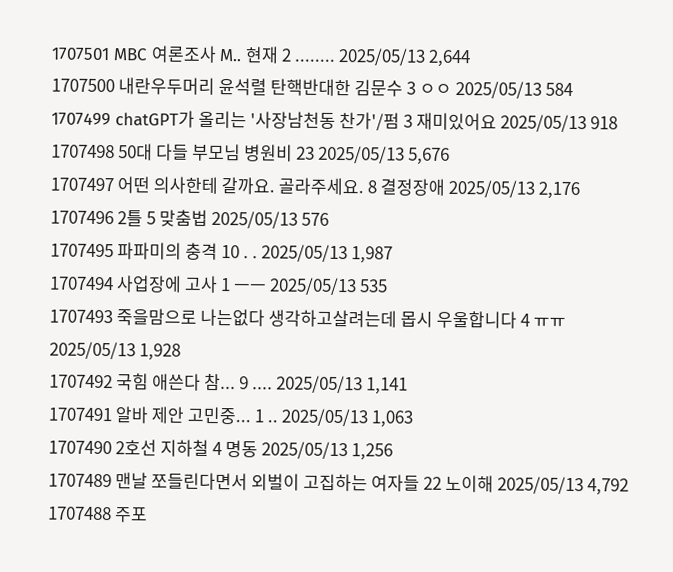1707501 MBC 여론조사 M.. 현재 2 ........ 2025/05/13 2,644
1707500 내란우두머리 윤석렬 탄핵반대한 김문수 3 ㅇㅇ 2025/05/13 584
1707499 chatGPT가 올리는 '사장남천동 찬가'/펌 3 재미있어요 2025/05/13 918
1707498 50대 다들 부모님 병원비 23 2025/05/13 5,676
1707497 어떤 의사한테 갈까요. 골라주세요. 8 결정장애 2025/05/13 2,176
1707496 2틀 5 맞춤법 2025/05/13 576
1707495 파파미의 충격 10 . . 2025/05/13 1,987
1707494 사업장에 고사 1 ㅡㅡ 2025/05/13 535
1707493 죽을맘으로 나는없다 생각하고살려는데 몹시 우울합니다 4 ㅠㅠ 2025/05/13 1,928
1707492 국힘 애쓴다 참... 9 .... 2025/05/13 1,141
1707491 알바 제안 고민중... 1 .. 2025/05/13 1,063
1707490 2호선 지하철 4 명동 2025/05/13 1,256
1707489 맨날 쪼들린다면서 외벌이 고집하는 여자들 22 노이해 2025/05/13 4,792
1707488 주포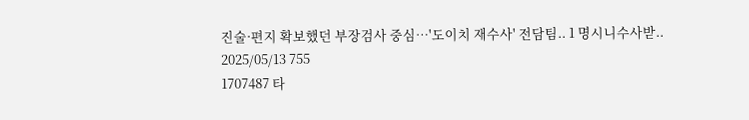진술·편지 확보했던 부장검사 중심…'도이치 재수사' 전담팀.. 1 명시니수사받.. 2025/05/13 755
1707487 타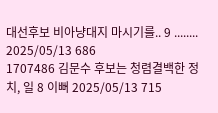대선후보 비아냥대지 마시기를.. 9 ........ 2025/05/13 686
1707486 김문수 후보는 청렴결백한 정치, 일 8 이뻐 2025/05/13 715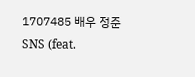1707485 배우 정준 SNS (feat.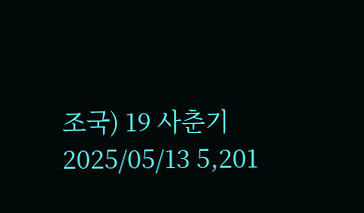조국) 19 사춘기 2025/05/13 5,201